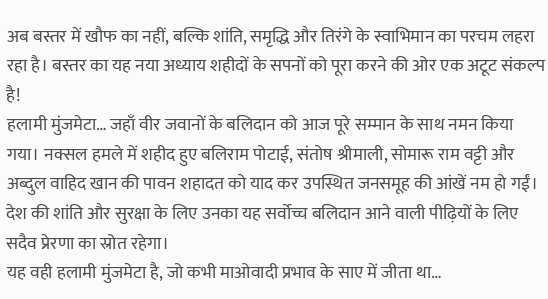अब बस्तर में खौफ का नहीं, बल्कि शांति, समृद्धि और तिरंगे के स्वाभिमान का परचम लहरा रहा है। बस्तर का यह नया अध्याय शहीदों के सपनों को पूरा करने की ओर एक अटूट संकल्प है!
हलामी मुंजमेटा… जहाँ वीर जवानों के बलिदान को आज पूरे सम्मान के साथ नमन किया गया। नक्सल हमले में शहीद हुए बलिराम पोटाई, संतोष श्रीमाली, सोमारू राम वट्टी और अब्दुल वाहिद खान की पावन शहादत को याद कर उपस्थित जनसमूह की आंखें नम हो गईं। देश की शांति और सुरक्षा के लिए उनका यह सर्वोच्च बलिदान आने वाली पीढ़ियों के लिए सदैव प्रेरणा का स्रोत रहेगा।
यह वही हलामी मुंजमेटा है, जो कभी माओवादी प्रभाव के साए में जीता था…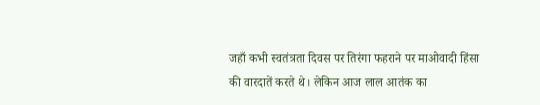जहाँ कभी स्वतंत्रता दिवस पर तिरंगा फहराने पर माओवादी हिंसा की वारदातें करते थे। लेकिन आज लाल आतंक का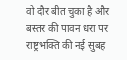वो दौर बीत चुका है और बस्तर की पावन धरा पर राष्ट्रभक्ति की नई सुबह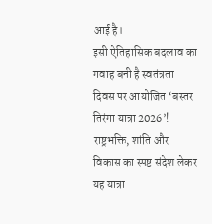आई है।
इसी ऐतिहासिक बदलाव का गवाह बनी है स्वतंत्रता दिवस पर आयोजित ‘बस्तर तिरंगा यात्रा 2026’! राष्ट्रभक्ति, शांति और विकास का स्पष्ट संदेश लेकर यह यात्रा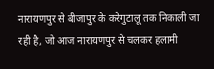नारायणपुर से बीजापुर के करेगुटालू तक निकाली जा रही है, जो आज नारायणपुर से चलकर हलामी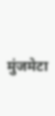मुंजमेटा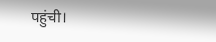पहुंची।